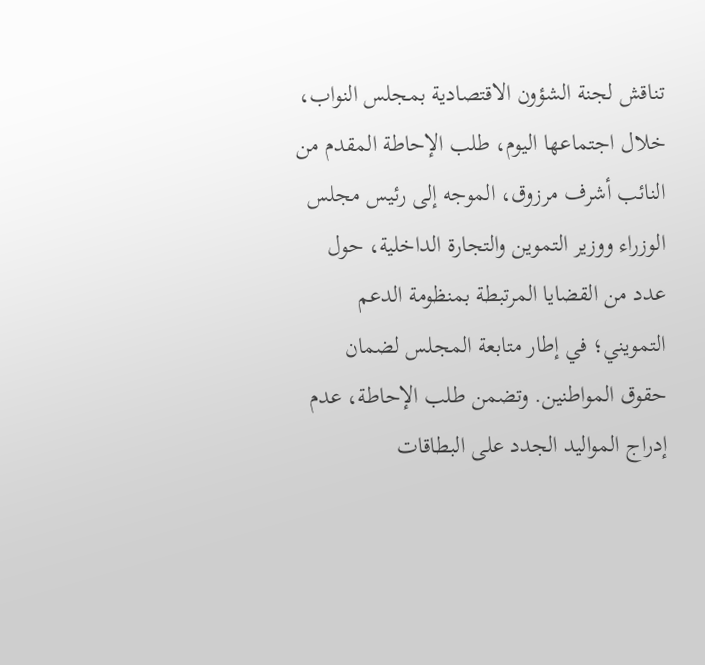تناقش لجنة الشؤون الاقتصادية بمجلس النواب، خلال اجتماعها اليوم، طلب الإحاطة المقدم من النائب أشرف مرزوق، الموجه إلى رئيس مجلس الوزراء ووزير التموين والتجارة الداخلية، حول عدد من القضايا المرتبطة بمنظومة الدعم التمويني؛ في إطار متابعة المجلس لضمان حقوق المواطنين. وتضمن طلب الإحاطة، عدم إدراج المواليد الجدد على البطاقات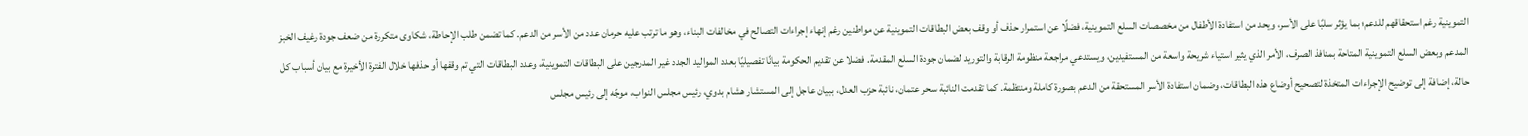التموينية رغم استحقاقهم للدعم؛ بما يؤثر سلبًا على الأسر، ويحد من استفادة الأطفال من مخصصات السلع التموينية، فضلًا عن استمرار حذف أو وقف بعض البطاقات التموينية عن مواطنين رغم إنهاء إجراءات التصالح في مخالفات البناء، وهو ما ترتب عليه حرمان عدد من الأسر من الدعم. كما تضمن طلب الإحاطة، شكاوى متكررة من ضعف جودة رغيف الخبز المدعم وبعض السلع التموينية المتاحة بمنافذ الصرف، الأمر الذي يثير استياء شريحة واسعة من المستفيدين، ويستدعي مراجعة منظومة الرقابة والتوريد لضمان جودة السلع المقدمة. فضلا عن تقديم الحكومة بيانًا تفصيليًا بعدد المواليد الجدد غير المدرجين على البطاقات التموينية، وعدد البطاقات التي تم وقفها أو حذفها خلال الفترة الأخيرة مع بيان أسباب كل حالة، إضافة إلى توضيح الإجراءات المتخذة لتصحيح أوضاع هذه البطاقات، وضمان استفادة الأسر المستحقة من الدعم بصورة كاملة ومنتظمة. كما تقدمت النائبة سحر عتمان، نائبة حزب العدل، ببيان عاجل إلى المستشار هشام بدوي، رئيس مجلس النواب، موجّه إلى رئيس مجلس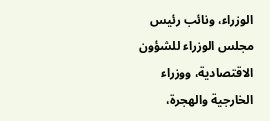الوزراء، ونائب رئيس مجلس الوزراء للشؤون الاقتصادية، ووزراء الخارجية والهجرة،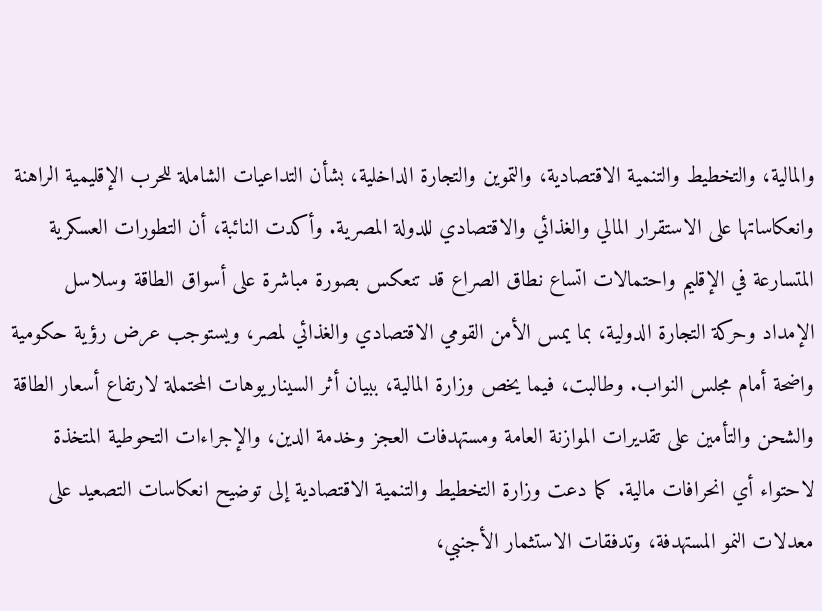والمالية، والتخطيط والتنمية الاقتصادية، والتموين والتجارة الداخلية، بشأن التداعيات الشاملة للحرب الإقليمية الراهنة وانعكاساتها على الاستقرار المالي والغذائي والاقتصادي للدولة المصرية. وأكدت النائبة، أن التطورات العسكرية المتسارعة في الإقليم واحتمالات اتساع نطاق الصراع قد تنعكس بصورة مباشرة على أسواق الطاقة وسلاسل الإمداد وحركة التجارة الدولية، بما يمس الأمن القومي الاقتصادي والغذائي لمصر، ويستوجب عرض رؤية حكومية واضحة أمام مجلس النواب. وطالبت، فيما يخص وزارة المالية، ببيان أثر السيناريوهات المحتملة لارتفاع أسعار الطاقة والشحن والتأمين على تقديرات الموازنة العامة ومستهدفات العجز وخدمة الدين، والإجراءات التحوطية المتخذة لاحتواء أي انحرافات مالية. كما دعت وزارة التخطيط والتنمية الاقتصادية إلى توضيح انعكاسات التصعيد على معدلات النمو المستهدفة، وتدفقات الاستثمار الأجنبي،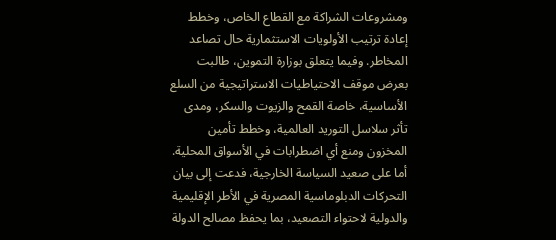ومشروعات الشراكة مع القطاع الخاص، وخطط إعادة ترتيب الأولويات الاستثمارية حال تصاعد المخاطر. وفيما يتعلق بوزارة التموين، طالبت بعرض موقف الاحتياطيات الاستراتيجية من السلع الأساسية، خاصة القمح والزيوت والسكر، ومدى تأثر سلاسل التوريد العالمية، وخطط تأمين المخزون ومنع أي اضطرابات في الأسواق المحلية. أما على صعيد السياسة الخارجية، فدعت إلى بيان التحركات الدبلوماسية المصرية في الأطر الإقليمية والدولية لاحتواء التصعيد، بما يحفظ مصالح الدولة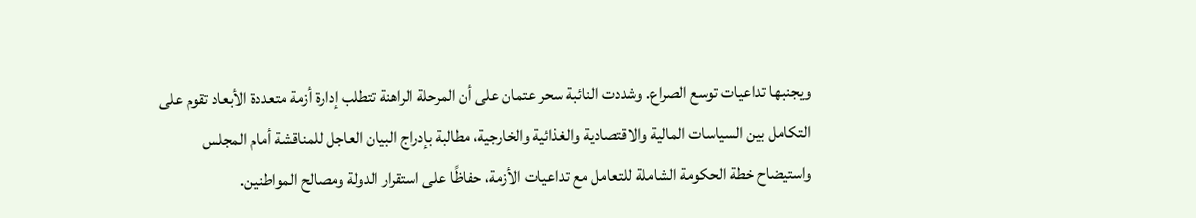ويجنبها تداعيات توسع الصراع. وشددت النائبة سحر عتمان على أن المرحلة الراهنة تتطلب إدارة أزمة متعددة الأبعاد تقوم على التكامل بين السياسات المالية والاقتصادية والغذائية والخارجية، مطالبة بإدراج البيان العاجل للمناقشة أمام المجلس واستيضاح خطة الحكومة الشاملة للتعامل مع تداعيات الأزمة، حفاظًا على استقرار الدولة ومصالح المواطنين.